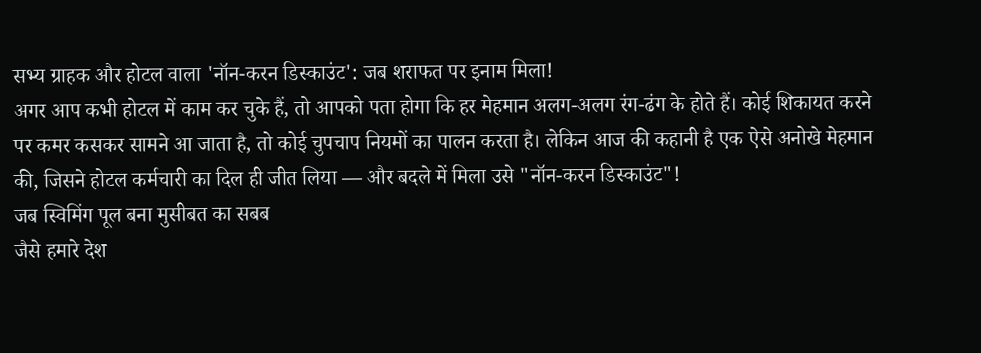सभ्य ग्राहक और होटल वाला 'नॉन-करन डिस्काउंट': जब शराफत पर इनाम मिला!
अगर आप कभी होटल में काम कर चुके हैं, तो आपको पता होगा कि हर मेहमान अलग-अलग रंग-ढंग के होते हैं। कोई शिकायत करने पर कमर कसकर सामने आ जाता है, तो कोई चुपचाप नियमों का पालन करता है। लेकिन आज की कहानी है एक ऐसे अनोखे मेहमान की, जिसने होटल कर्मचारी का दिल ही जीत लिया — और बदले में मिला उसे "नॉन-करन डिस्काउंट"!
जब स्विमिंग पूल बना मुसीबत का सबब
जैसे हमारे देश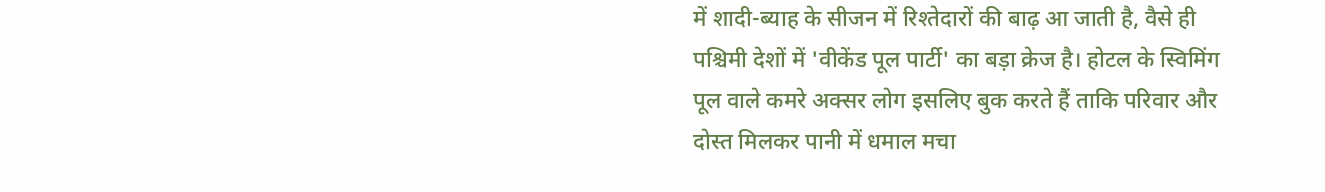में शादी-ब्याह के सीजन में रिश्तेदारों की बाढ़ आ जाती है, वैसे ही पश्चिमी देशों में 'वीकेंड पूल पार्टी' का बड़ा क्रेज है। होटल के स्विमिंग पूल वाले कमरे अक्सर लोग इसलिए बुक करते हैं ताकि परिवार और दोस्त मिलकर पानी में धमाल मचा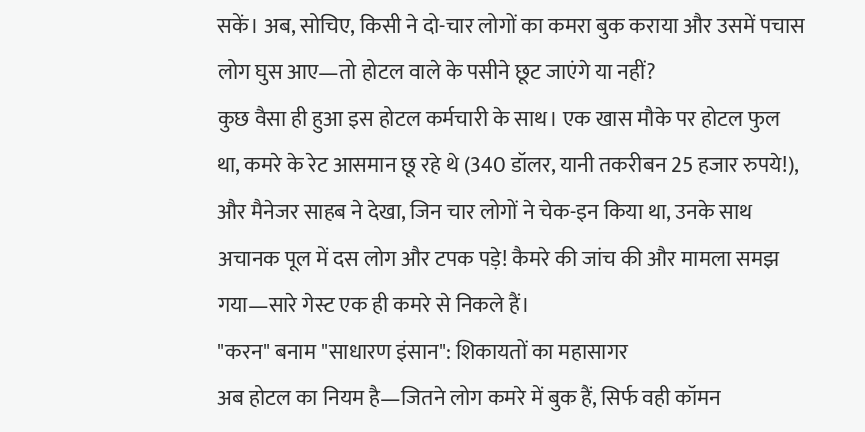सकें। अब, सोचिए, किसी ने दो-चार लोगों का कमरा बुक कराया और उसमें पचास लोग घुस आए—तो होटल वाले के पसीने छूट जाएंगे या नहीं?
कुछ वैसा ही हुआ इस होटल कर्मचारी के साथ। एक खास मौके पर होटल फुल था, कमरे के रेट आसमान छू रहे थे (340 डॉलर, यानी तकरीबन 25 हजार रुपये!), और मैनेजर साहब ने देखा, जिन चार लोगों ने चेक-इन किया था, उनके साथ अचानक पूल में दस लोग और टपक पड़े! कैमरे की जांच की और मामला समझ गया—सारे गेस्ट एक ही कमरे से निकले हैं।
"करन" बनाम "साधारण इंसान": शिकायतों का महासागर
अब होटल का नियम है—जितने लोग कमरे में बुक हैं, सिर्फ वही कॉमन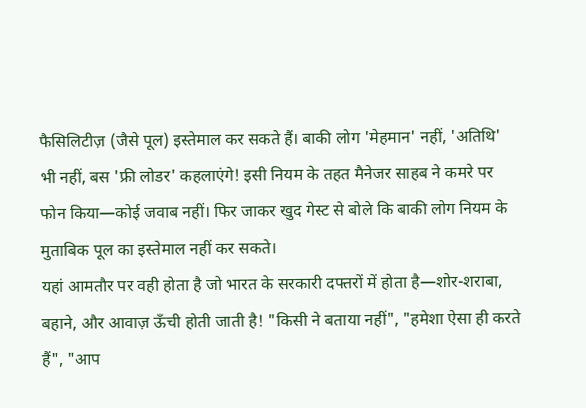फैसिलिटीज़ (जैसे पूल) इस्तेमाल कर सकते हैं। बाकी लोग 'मेहमान' नहीं, 'अतिथि' भी नहीं, बस 'फ्री लोडर' कहलाएंगे! इसी नियम के तहत मैनेजर साहब ने कमरे पर फोन किया—कोई जवाब नहीं। फिर जाकर खुद गेस्ट से बोले कि बाकी लोग नियम के मुताबिक पूल का इस्तेमाल नहीं कर सकते।
यहां आमतौर पर वही होता है जो भारत के सरकारी दफ्तरों में होता है—शोर-शराबा, बहाने, और आवाज़ ऊँची होती जाती है! "किसी ने बताया नहीं", "हमेशा ऐसा ही करते हैं", "आप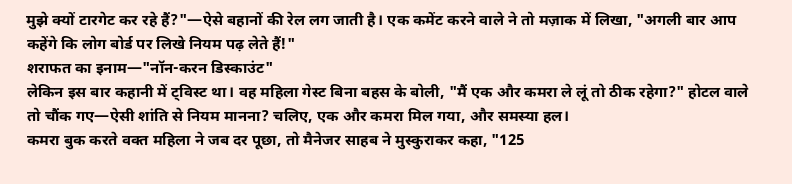मुझे क्यों टारगेट कर रहे हैं?"—ऐसे बहानों की रेल लग जाती है। एक कमेंट करने वाले ने तो मज़ाक में लिखा, "अगली बार आप कहेंगे कि लोग बोर्ड पर लिखे नियम पढ़ लेते हैं!"
शराफत का इनाम—"नॉन-करन डिस्काउंट"
लेकिन इस बार कहानी में ट्विस्ट था। वह महिला गेस्ट बिना बहस के बोली, "मैं एक और कमरा ले लूं तो ठीक रहेगा?" होटल वाले तो चौंक गए—ऐसी शांति से नियम मानना? चलिए, एक और कमरा मिल गया, और समस्या हल।
कमरा बुक करते वक्त महिला ने जब दर पूछा, तो मैनेजर साहब ने मुस्कुराकर कहा, "125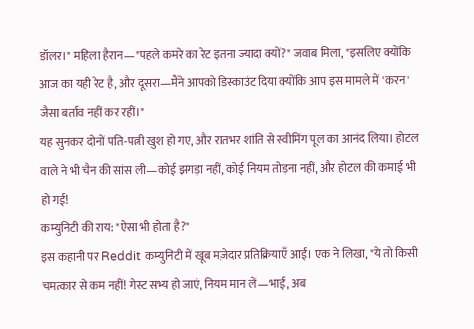डॉलर।" महिला हैरान—"पहले कमरे का रेट इतना ज्यादा क्यों?" जवाब मिला, "इसलिए क्योंकि आज का यही रेट है, और दूसरा—मैंने आपको डिस्काउंट दिया क्योंकि आप इस मामले में 'करन' जैसा बर्ताव नहीं कर रहीं।"
यह सुनकर दोनों पति-पत्नी खुश हो गए, और रातभर शांति से स्वीमिंग पूल का आनंद लिया। होटल वाले ने भी चैन की सांस ली—कोई झगड़ा नहीं, कोई नियम तोड़ना नहीं, और होटल की कमाई भी हो गई!
कम्युनिटी की राय: "ऐसा भी होता है?"
इस कहानी पर Reddit कम्युनिटी में खूब मज़ेदार प्रतिक्रियाएँ आईं। एक ने लिखा, "ये तो किसी चमत्कार से कम नहीं! गेस्ट सभ्य हो जाएं, नियम मान लें—भाई, अब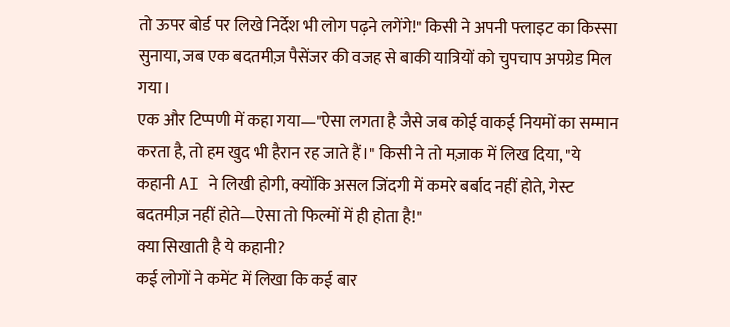तो ऊपर बोर्ड पर लिखे निर्देश भी लोग पढ़ने लगेंगे!" किसी ने अपनी फ्लाइट का किस्सा सुनाया, जब एक बदतमीज़ पैसेंजर की वजह से बाकी यात्रियों को चुपचाप अपग्रेड मिल गया।
एक और टिप्पणी में कहा गया—"ऐसा लगता है जैसे जब कोई वाकई नियमों का सम्मान करता है, तो हम खुद भी हैरान रह जाते हैं।" किसी ने तो मज़ाक में लिख दिया, "ये कहानी AI ने लिखी होगी, क्योंकि असल जिंदगी में कमरे बर्बाद नहीं होते, गेस्ट बदतमीज़ नहीं होते—ऐसा तो फिल्मों में ही होता है!"
क्या सिखाती है ये कहानी?
कई लोगों ने कमेंट में लिखा कि कई बार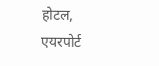होटल, एयरपोर्ट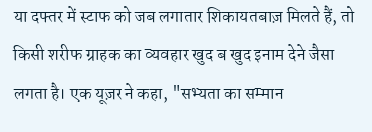या दफ्तर में स्टाफ को जब लगातार शिकायतबाज़ मिलते हैं, तो किसी शरीफ ग्राहक का व्यवहार खुद ब खुद इनाम देने जैसा लगता है। एक यूज़र ने कहा, "सभ्यता का सम्मान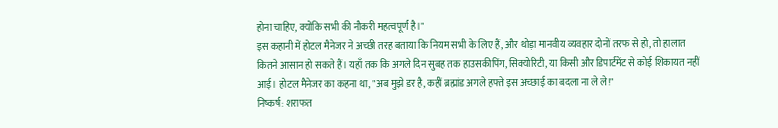होना चाहिए, क्योंकि सभी की नौकरी महत्वपूर्ण है।"
इस कहानी में होटल मैनेजर ने अच्छी तरह बताया कि नियम सभी के लिए हैं, और थोड़ा मानवीय व्यवहार दोनों तरफ से हो, तो हालात कितने आसान हो सकते हैं। यहाँ तक कि अगले दिन सुबह तक हाउसकीपिंग, सिक्योरिटी, या किसी और डिपार्टमेंट से कोई शिकायत नहीं आई। होटल मैनेजर का कहना था, "अब मुझे डर है, कहीं ब्रह्मांड अगले हफ्ते इस अच्छाई का बदला ना ले ले!"
निष्कर्ष: शराफत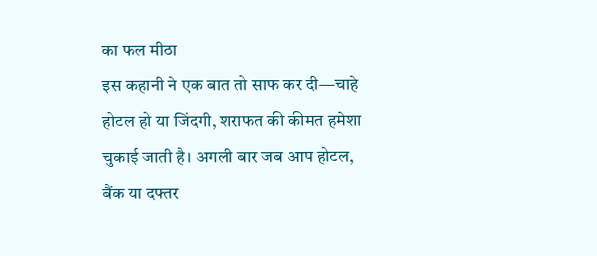का फल मीठा
इस कहानी ने एक बात तो साफ कर दी—चाहे होटल हो या जिंदगी, शराफत की कीमत हमेशा चुकाई जाती है। अगली बार जब आप होटल, बैंक या दफ्तर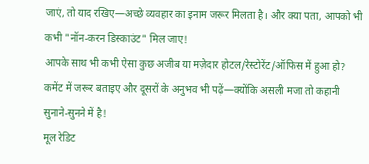जाएं, तो याद रखिए—अच्छे व्यवहार का इनाम जरूर मिलता है। और क्या पता, आपको भी कभी "नॉन-करन डिस्काउंट" मिल जाए!
आपके साथ भी कभी ऐसा कुछ अजीब या मज़ेदार होटल/रेस्टोरेंट/ऑफिस में हुआ हो? कमेंट में जरूर बताइए और दूसरों के अनुभव भी पढ़ें—क्योंकि असली मजा तो कहानी सुनाने-सुनने में है!
मूल रेडिट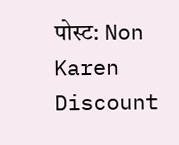पोस्ट: Non Karen Discount